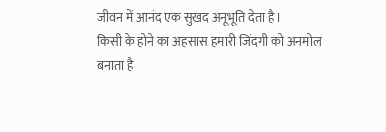जीवन में आनंद एक सुखद अनूभूति देता है।
किसी के होने का अहसास हमारी जिंदगी को अनमोल बनाता है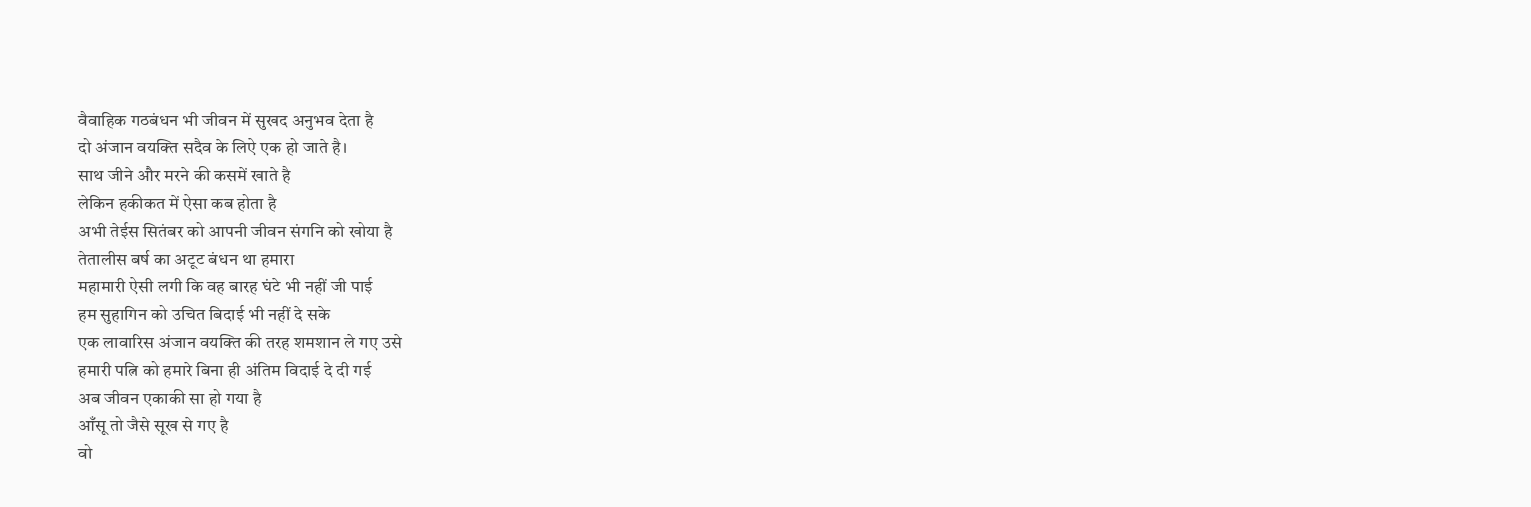वैवाहिक गठबंधन भी जीवन में सुखद अनुभव देता है
दो अंजान वयक्ति सदैव के लिऐ एक हो जाते है।
साथ जीने और मरने की कसमें खाते है
लेकिन हकीकत में ऐसा कब होता है
अभी तेईस सितंबर को आपनी जीवन संगनि को खोया है
तेतालीस बर्ष का अटूट बंधन था हमारा
महामारी ऐसी लगी कि वह बारह घंटे भी नहीं जी पाई
हम सुहागिन को उचित बिदाई भी नहीं दे सके
एक लावारिस अंजान वयक्ति की तरह शमशान ले गए उसे
हमारी पत्नि को हमारे बिना ही अंतिम विदाई दे दी गई
अब जीवन एकाकी सा हो गया है
आँसू तो जैसे सूख से गए है
वो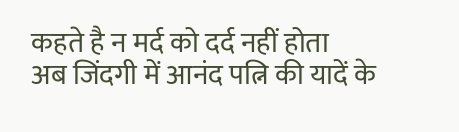कहते है न मर्द को दर्द नहीं होता
अब जिंदगी में आनंद पत्नि की यादें के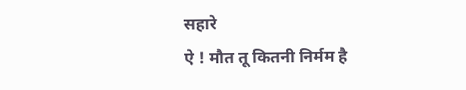सहारे
ऐ ! मौत तू कितनी निर्मम है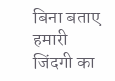बिना बताए हमारी जिंदगी का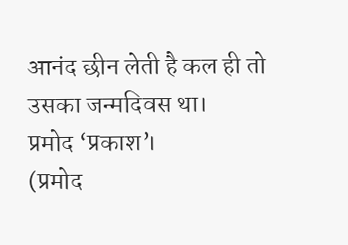आनंद छीन लेती है कल ही तो उसका जन्मदिवस था।
प्रमोद ‘प्रकाश’।
(प्रमोद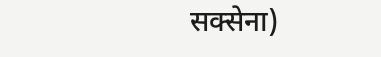सक्सेना)